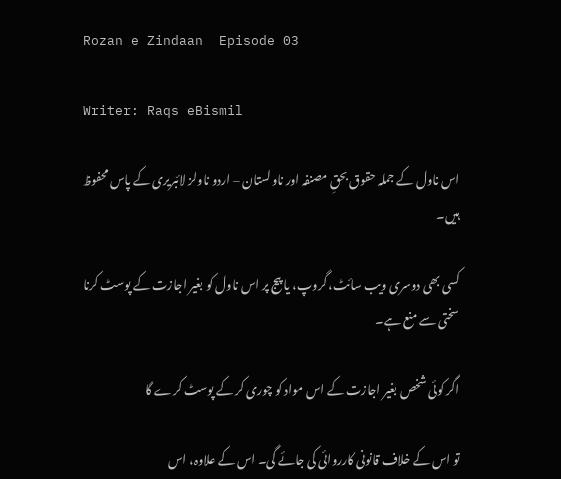Rozan e Zindaan  Episode 03

Writer: Raqs eBismil

اس ناول کے جملہ حقوق بحقِ مصنفہ اور ناولستان – اردو ناولز لائبریری کے پاس محفوظ ہیں۔

کسی بھی دوسری ویب سائٹ، گروپ، یا پیج پر اس ناول کو بغیر اجازت کے پوسٹ کرنا سختی سے منع ہے۔

اگر کوئی شخص بغیر اجازت کے اس مواد کو چوری کر کے پوسٹ کرے گا

تو اس کے خلاف قانونی کارروائی کی جائے گی۔ اس کے علاوہ، اس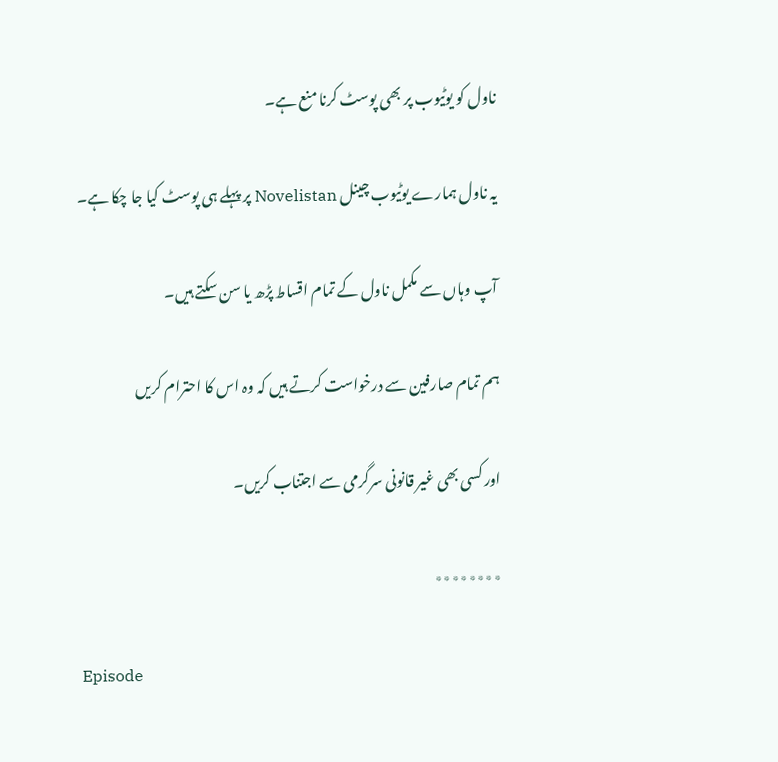ناول کو یوٹیوب پر بھی پوسٹ کرنا منع ہے۔

یہ ناول ہمارے یوٹیوب چینل Novelistan پر پہلے ہی پوسٹ کیا جا چکا ہے۔

آپ وہاں سے مکمل ناول کے تمام اقساط پڑھ یا سن سکتے ہیں۔

ہم تمام صارفین سے درخواست کرتے ہیں کہ وہ اس کا احترام کریں

اور کسی بھی غیر قانونی سرگرمی سے اجتناب کریں۔

٭٭٭٭٭٭٭٭

Episode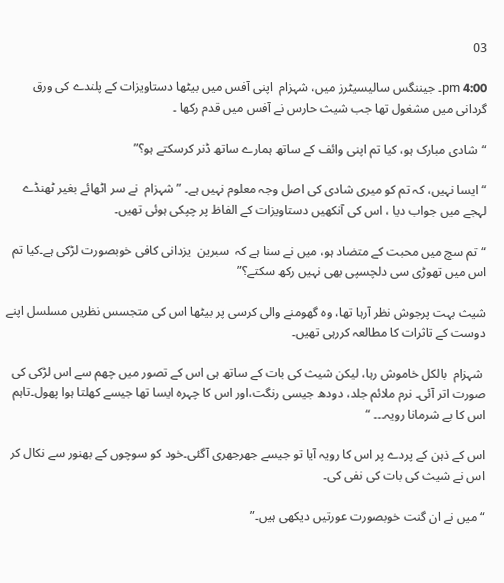03

4:00 pm۔ جیننگس سالیسیٹرز میں، شہزام  اپنی آفس میں بیٹھا دستاویزات کے پلندے کی ورق گردانی میں مشغول تھا جب شیث حارس نے آفس میں قدم رکھا ۔

“شادی مبارک ہو، کیا تم اپنی وائف کے ساتھ ہمارے ساتھ ڈنر کرسکتے ہو؟”

“ایسا نہیں، کہ تم کو میری شادی کی اصل وجہ معلوم نہیں ہے۔ ” شہزام  نے سر اٹھائے بغیر ٹھنڈے لہجے میں جواب دیا ، اس کی آنکھیں دستاویزات کے الفاظ پر چپکی ہوئی تھیں۔

“تم سچ میں محبت کے متضاد ہو، میں نے سنا ہے کہ  سبرین  یزدانی کافی خوبصورت لڑکی ہے۔کیا تم اس میں تھوڑی سی دلچسپی بھی نہیں رکھ سکتے؟”

شیث بہت پرجوش نظر آرہا تھا، وہ گھومنے والی کرسی پر بیٹھا اس کی متجسس نظریں مسلسل اپنے دوست کے تاثرات کا مطالعہ کررہی تھیں۔

 شہزام  بالکل خاموش رہا، لیکن شیث کی بات کے ساتھ ہی اس کے تصور میں چھم سے اس لڑکی کی صورت اتر آئی۔ نرم ملائم جلد، دودھ جیسی رنگت،اور اس کا چہرہ ایسا تھا جیسے کھلتا ہوا پھول۔تاہم اس کا بے شرمانا رویہ۔۔۔ “

اس کے ذہن کے پردے پر اس کا رویہ آیا تو جیسے جھرجھری آگئی۔خود کو سوچوں کے بھنور سے نکال کر اس نے شیث کی بات کی نفی کی۔

“میں نے ان گنت خوبصورت عورتیں دیکھی ہیں۔”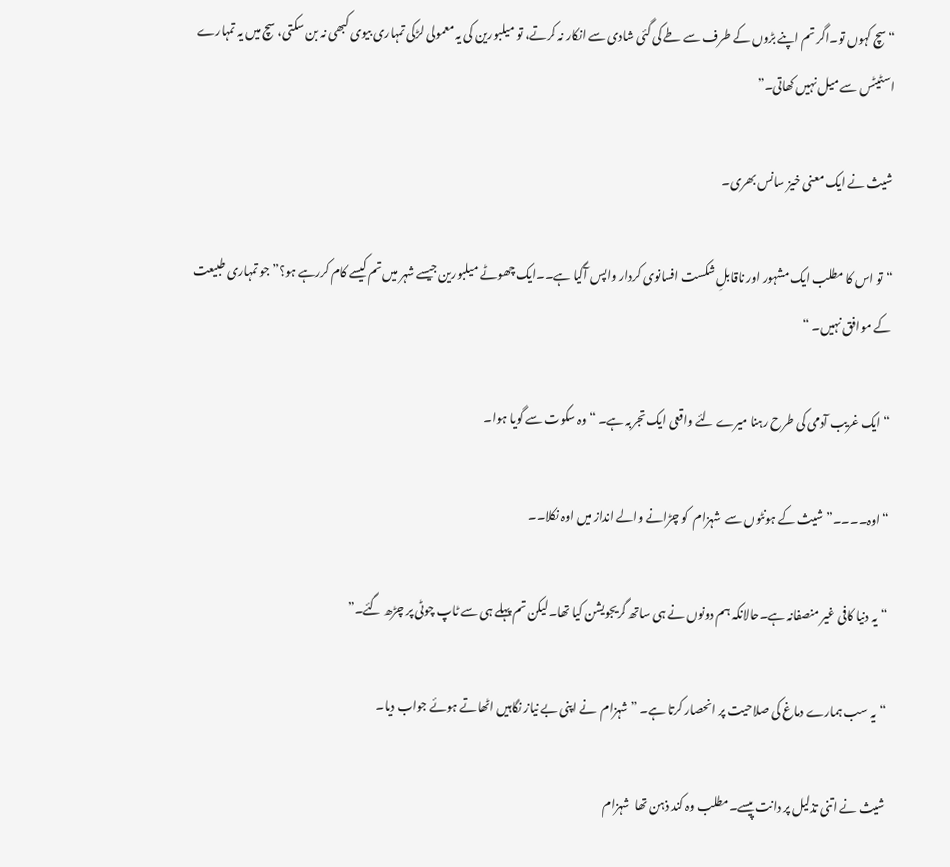“سچ کہوں تو۔اگر تم اپنے بڑوں کے طرف سے طے کی گئی شادی سے انکار نہ کرتے، تو میلبورین کی یہ معمولی لڑکی تمہاری بیوی کبھی نہ بن سکتی، سچ میں یہ تمہارے اسٹیٹس سے میل نہیں کھاتی۔”

شیث نے ایک معنی خیز سانس بھری۔

“تو اس کا مطلب ایک مشہور اور ناقابلِ شکست افسانوی کردار واپس آگیا ہے۔۔ایک چھوٹے میلبورین جیسے شہر میں تم کیسے کام کررہے ہو؟”جو تمہاری طبیعت کے موافق نہیں۔ “

“ایک غریب آدمی کی طرح رہنا میرے لئے واقعی ایک تجربہ ہے۔ “وہ سکوت سے گویا ہوا۔

“اوہ۔۔۔۔” شیث کے ہونٹوں سے  شہزام  کو چڑانے والے انداز میں اوہ نکلا۔۔

“یہ دنیا کافی غیر منصفانہ ہے۔حالانکہ ہم دونوں نے ہی ساتھ گریجویشن کیا تھا۔لیکن تم پہلے ہی سے ٹاپ چوٹی پر چڑھ گئے۔”

“یہ سب ہمارے دماغ کی صلاحیت پر انحصار کرتا ہے۔ ” شہزام  نے اپنی بے نیاز نگاہیں اٹھاتے ہوئے جواب دیا۔

شیث نے اتنی تذلیل پر دانت پیسے۔مطلب وہ کند ذہن تھا  شہزام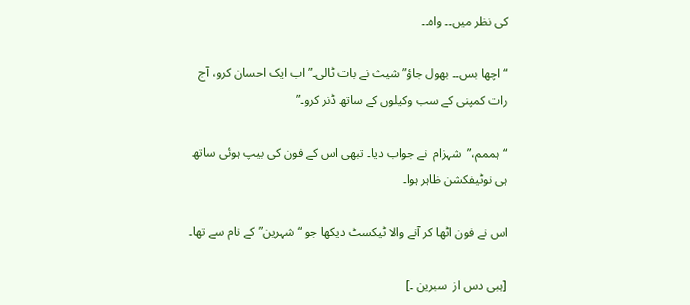کی نظر میں۔۔ واہ۔۔

“اچھا بس۔۔ بھول جاؤ” شیث نے بات ٹالی۔”اب ایک احسان کرو، آج رات کمپنی کے سب وکیلوں کے ساتھ ڈنر کرو۔”

“ہممم،”  شہزام  نے جواب دیا۔ تبھی اس کے فون کی بیپ ہوئی ساتھ ہی نوٹیفکشن ظاہر ہوا۔

اس نے فون اٹھا کر آنے والا ٹیکسٹ دیکھا جو “شہرین”کے نام سے تھا۔

[ہبی دس از  سبرین ۔]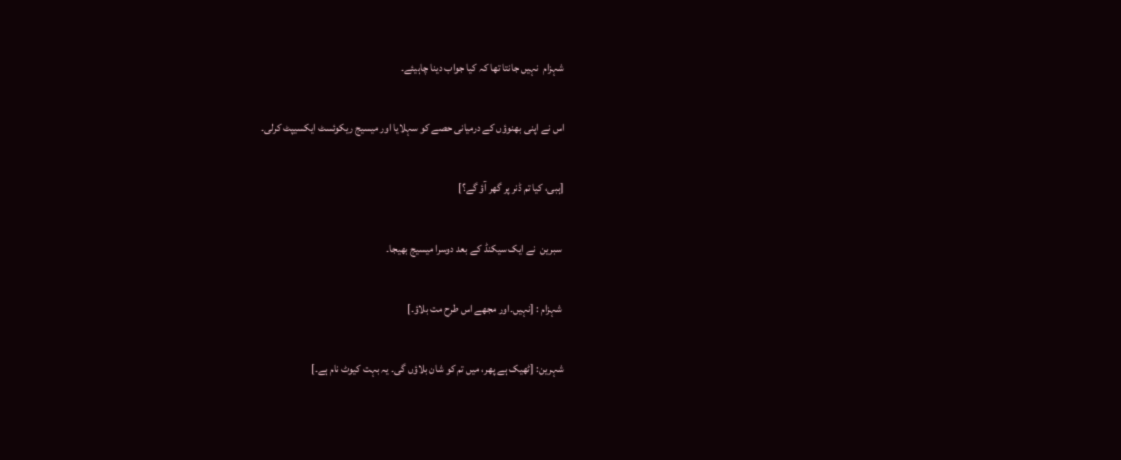شہزام  نہیں جانتا تھا کہ کیا جواب دینا چاہیئے۔

اس نے اپنی بھنوؤں کے درمیانی حصے کو سہلایا اور میسیج ریکوئسٹ ایکسیپٹ کرلی۔

[ہبی، کیا تم ڈنر پر گھر آؤ گے؟]

 سبرین  نے ایک سیکنڈ کے بعد دوسرا میسیج بھیجا۔

 شہزام : [نہیں۔اور مجھے اس طرح مت بلاؤ۔]

شہرین: [ٹھیک ہے پھر، میں تم کو شان بلاؤں گی۔ یہ بہت کیوٹ نام ہے۔]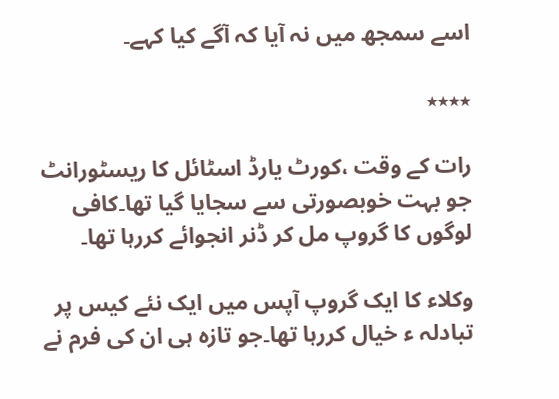اسے سمجھ میں نہ آیا کہ آگے کیا کہے۔

٭٭٭٭

رات کے وقت ،کورٹ یارڈ اسٹائل کا ریسٹورانٹ جو بہت خوبصورتی سے سجایا گیا تھا۔کافی لوگوں کا گروپ مل کر ڈنر انجوائے کررہا تھا۔

وکلاء کا ایک گروپ آپس میں ایک نئے کیس پر تبادلہ ء خیال کررہا تھا۔جو تازہ ہی ان کی فرم نے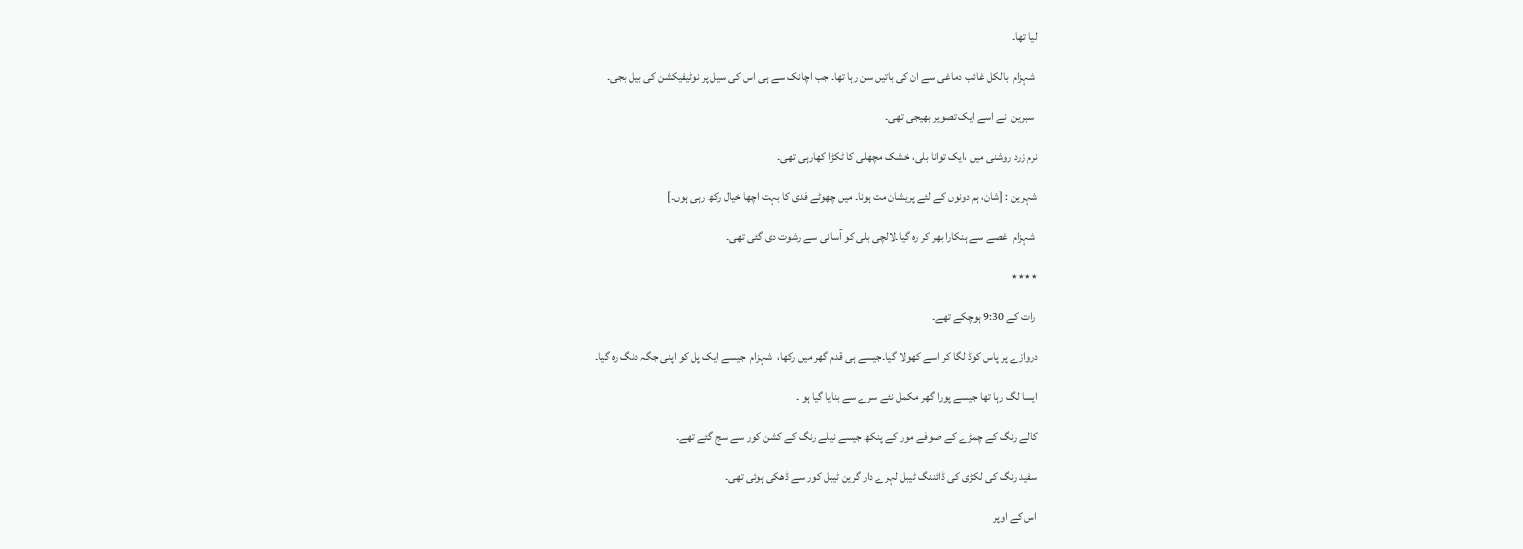لیا تھا۔

 شہزام  بالکل غائب دماغی سے ان کی باتیں سن رہا تھا۔ جب اچانک سے ہی اس کی سیل پر نوٹیفیکشن کی بیل بجی۔

 سبرین  نے اسے ایک تصویر بھیجی تھی۔

نرم زرد روشنی میں ،ایک توانا بلی، خشک مچھلی کا ٹکڑا کھارہی تھی۔

شہرین : [شان، ہم دونوں کے لئے پریشان مت ہونا۔ میں چھوٹے فدی کا بہت اچھا خیال رکھ رہی ہوں۔]

 شہزام  غصے سے ہنکارا بھر کر رہ گیا۔لالچی بلی کو آسانی سے رشوت دی گئی تھی۔

٭٭٭٭

 رات کے 9:30 ہوچکے تھے۔

دروازے پر پاس کوڈ لگا کر اسے کھولا گیا۔جیسے ہی قدم گھر میں رکھا،  شہزام  جیسے ایک پل کو اپنی جگہ دنگ رہ گیا۔

ایسا لگ رہا تھا جیسے پورا گھر مکمل نئے سرے سے بنایا گیا ہو ۔

کالے رنگ کے چمڑے کے صوفے مور کے پنکھ جیسے نیلے رنگ کے کشن کور سے سج گئے تھے۔

سفید رنگ کی لکڑی کی ڈائننگ ٹیبل لہرے دار گرین ٹیبل کور سے ڈھکی ہوئی تھی۔

اس کے اوپر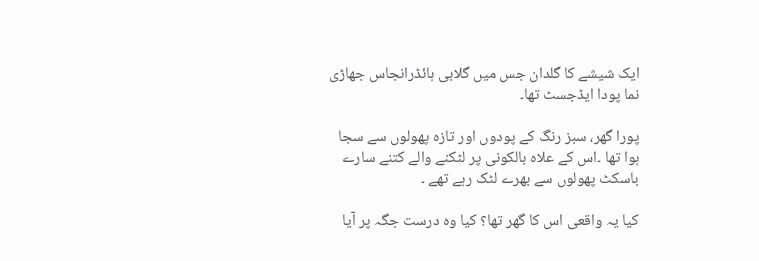ایک شیشے کا گلدان جس میں گلابی ہائڈرانجاس جھاڑی نما پودا ایڈجسٹ تھا۔

پورا گھر، سبز رنگ کے پودوں اور تازہ پھولوں سے سجا ہوا تھا ۔اس کے علاہ بالکونی پر لٹکنے والے کتنے سارے باسکٹ پھولوں سے بھرے لٹک رہے تھے ۔

کیا یہ واقعی اس کا گھر تھا؟ کیا وہ درست جگہ پر آیا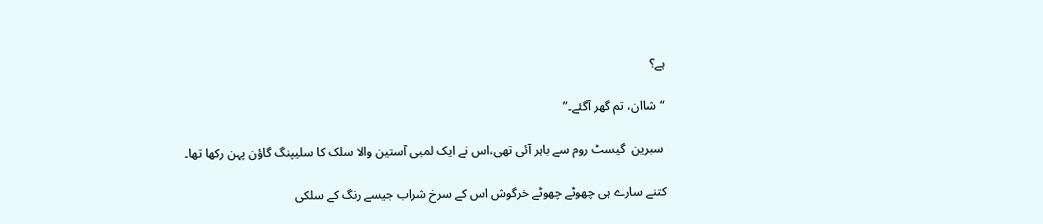ہے؟

“شاان، تم گھر آگئے۔”

 سبرین  گیسٹ روم سے باہر آئی تھی،اس نے ایک لمبی آستین والا سلک کا سلیپنگ گاؤن پہن رکھا تھا۔

کتنے سارے ہی چھوٹے چھوٹے خرگوش اس کے سرخ شراب جیسے رنگ کے سلکی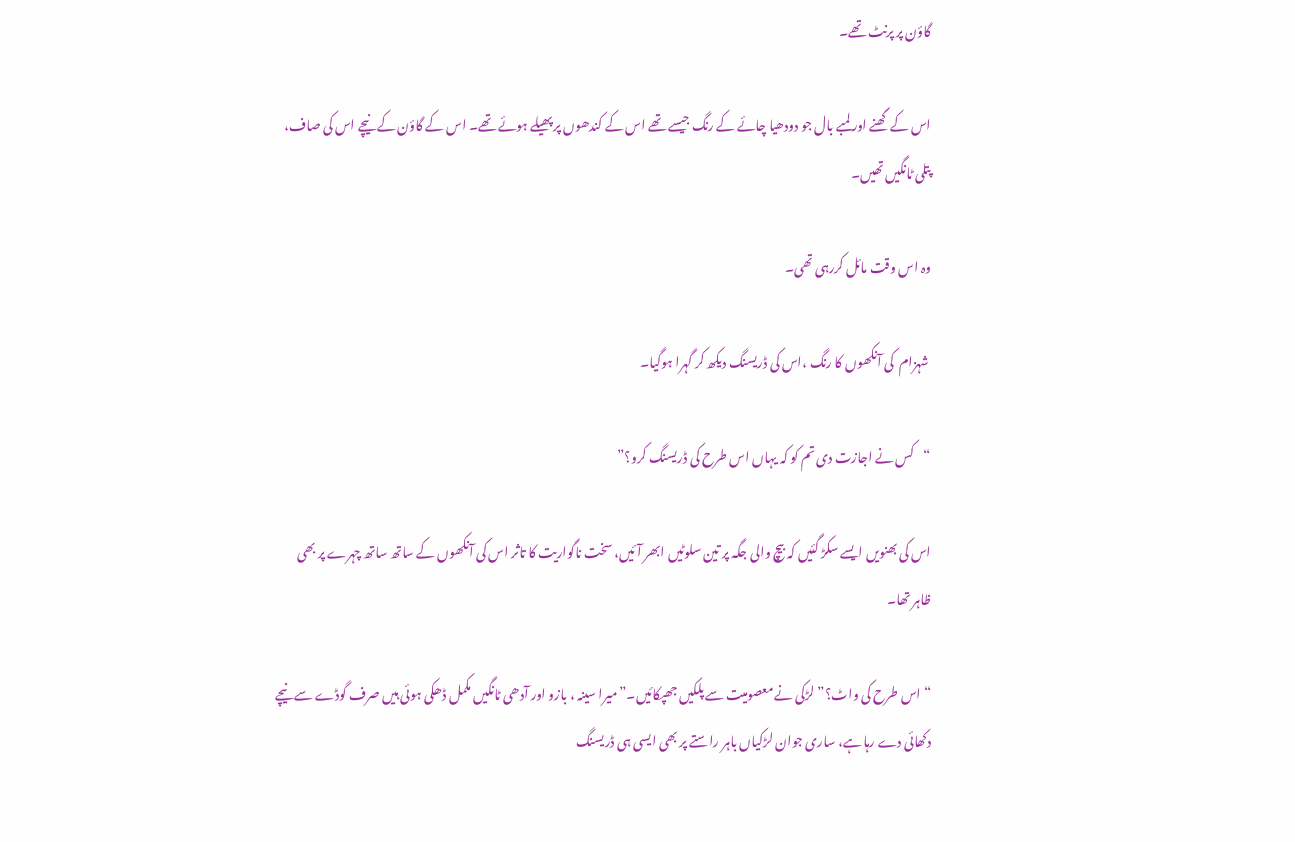گاؤن پر پرنٹ تھے۔

اس کے گھنے اور لمبے بال جو دودھیا چائے کے رنگ جیسے تھے اس کے کندھوں پر پھیلے ہوئے تھے۔ اس کے گاؤن کے نیچے اس کی صاف، پتلی ٹانگیں تھیں۔

وہ اس وقت مائل کررہی تھی۔

 شہزام  کی آنکھوں کا رنگ ،اس کی ڈریسنگ دیکھ کر گہرا ہوگیا۔

“کس نے اجازت دی تم کو کہ یہاں اس طرح کی ڈریسنگ کرو؟”

اس کی بھنویں ایسے سکڑ گئیں کہ بیچ والی جگہ پر تین سلوٹیں ابھر آئیں، سخت ناگواریت کا تاثر اس کی آنکھوں کے ساتھ ساتھ چہرے پر بھی ظاہر تھا۔

“اس طرح کی واٹ؟” لڑکی نے معصومیت سے پلکیں جھپکائیں۔”میرا سینہ ، بازو اور آدھی ٹانگیں مکمل ڈھکی ہوئی ہیں صرف گوڈے سے نیچے دکھائی دے رہا ہے، ساری جوان لڑکیاں باہر راستے پر بھی ایسی ہی ڈریسنگ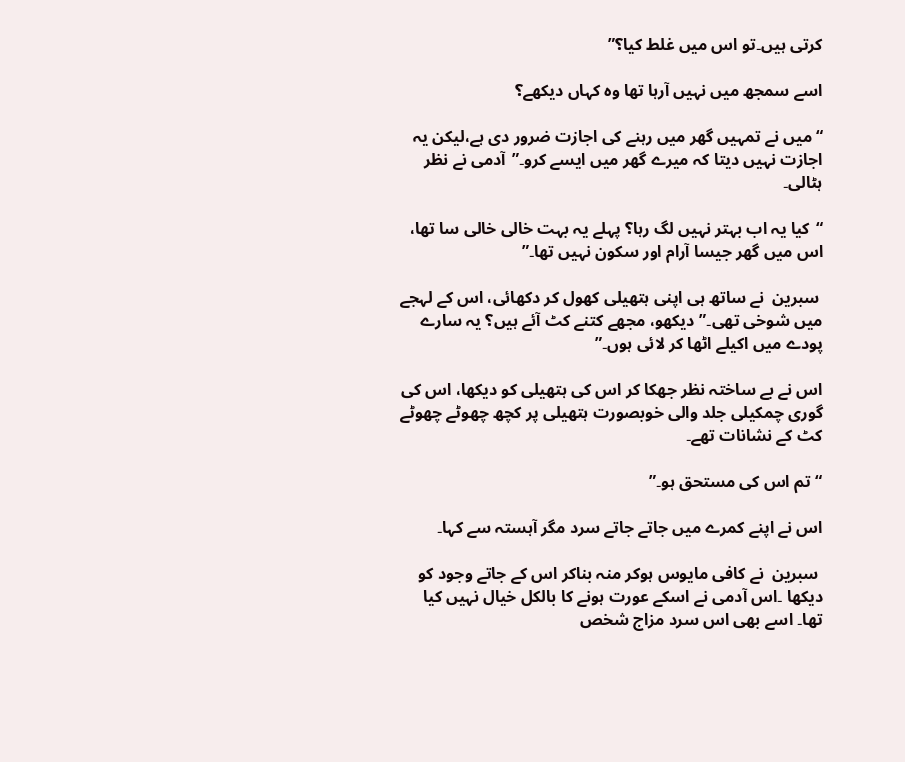کرتی ہیں۔تو اس میں غلط کیا؟”

اسے سمجھ میں نہیں آرہا تھا وہ کہاں دیکھے؟

“میں نے تمہیں گھر میں رہنے کی اجازت ضرور دی ہے،لیکن یہ اجازت نہیں دیتا کہ میرے گھر میں ایسے کرو۔”آدمی نے نظر ہٹالی۔

“کیا یہ اب بہتر نہیں لگ رہا؟ پہلے یہ بہت خالی خالی سا تھا، اس میں گھر جیسا آرام اور سکون نہیں تھا۔”

 سبرین  نے ساتھ ہی اپنی ہتھیلی کھول کر دکھائی، اس کے لہجے میں شوخی تھی۔”دیکھو، مجھے کتنے کٹ آئے ہیں؟ یہ سارے پودے میں اکیلے اٹھا کر لائی ہوں۔”

اس نے بے ساختہ نظر جھکا کر اس کی ہتھیلی کو دیکھا، اس کی گوری چمکیلی جلد والی خوبصورت ہتھیلی پر کچھ چھوٹے چھوٹے کٹ کے نشانات تھے۔

“تم اس کی مستحق ہو۔”

اس نے اپنے کمرے میں جاتے جاتے سرد مگر آہستہ سے کہا۔

 سبرین  نے کافی مایوس ہوکر منہ بناکر اس کے جاتے وجود کو دیکھا ۔اس آدمی نے اسکے عورت ہونے کا بالکل خیال نہیں کیا تھا۔ اسے بھی اس سرد مزاج شخص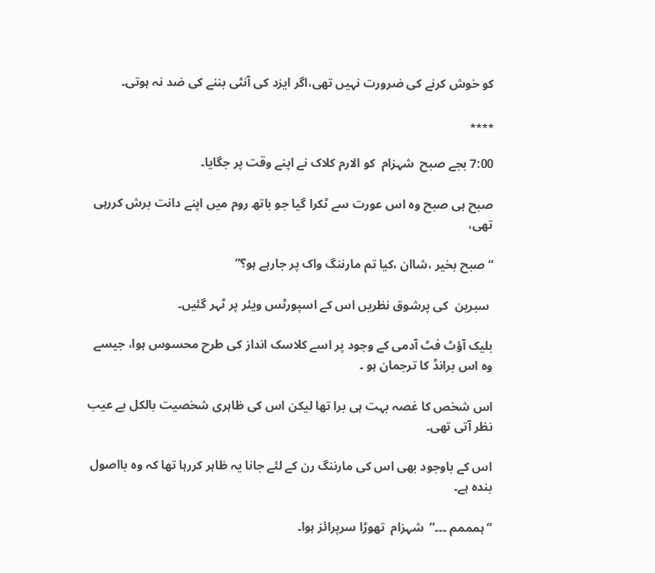کو خوش کرنے کی ضرورت نہیں تھی،اگر ایزد کی آنٹی بننے کی ضد نہ ہوتی۔

٭٭٭٭

7:00 بجے صبح  شہزام  کو الارم کلاک نے اپنے وقت پر جگایا۔

صبح ہی صبح وہ اس عورت سے ٹکرا گیا جو باتھ روم میں اپنے دانت برش کررہی تھی،

“صبح بخیر ،شاان ،کیا تم مارننگ واک پر جارہے ہو؟”

 سبرین  کی پرشوق نظریں اس کے اسپورٹس ویئر پر ٹہر گئیں۔

بلیک آؤٹ فٹ آدمی کے وجود پر اسے کلاسک انداز کی طرح محسوس ہوا، جیسے وہ اس برانڈ کا ترجمان ہو ۔

اس شخص کا غصہ بہت ہی برا تھا لیکن اس کی ظاہری شخصیت بالکل بے عیب نظر آتی تھی۔

اس کے باوجود بھی اس کی مارننگ رن کے لئے جانا یہ ظاہر کررہا تھا کہ وہ بااصول بندہ ہے۔

“ہمممم ۔۔۔”  شہزام  تھوڑا سرپرائز ہوا۔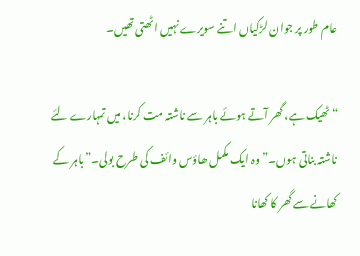عام طور پر جوان لڑکیاں اتنے سویرے نہیں اٹھتی تھیں۔

“ٹھیک ہے، گھر آتے ہوئے باہر سے ناشتہ مت کرنا، میں تمہارے لئے ناشتہ بناتی ہوں۔” وہ ایک مکمل ھاؤس وائف کی طرح بولی۔”باہر کے کھانے سے گھر کا کھانا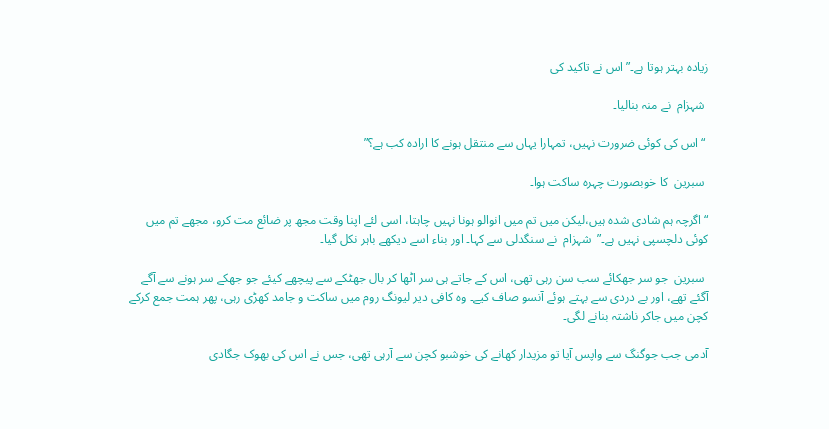زیادہ بہتر ہوتا ہے۔”اس نے تاکید کی

 شہزام  نے منہ بنالیا۔

 “اس کی کوئی ضرورت نہیں، تمہارا یہاں سے منتقل ہونے کا ارادہ کب ہے؟”

 سبرین  کا خوبصورت چہرہ ساکت ہوا۔

“اگرچہ ہم شادی شدہ ہیں،لیکن میں تم میں انوالو ہونا نہیں چاہتا، اسی لئے اپنا وقت مجھ پر ضائع مت کرو، مجھے تم میں کوئی دلچسپی نہیں ہے۔”  شہزام  نے سنگدلی سے کہا۔ اور بناء اسے دیکھے باہر نکل گیا۔

 سبرین  جو سر جھکائے سب سن رہی تھی، اس کے جاتے ہی سر اٹھا کر بال جھٹکے سے پیچھے کیئے جو جھکے سر ہونے سے آگے آگئے تھے، اور بے دردی سے بہتے ہوئے آنسو صاف کیے۔ وہ کافی دیر لیونگ روم میں ساکت و جامد کھڑی رہی، پھر ہمت جمع کرکے کچن میں جاکر ناشتہ بنانے لگی۔

آدمی جب جوگنگ سے واپس آیا تو مزیدار کھانے کی خوشبو کچن سے آرہی تھی، جس نے اس کی بھوک جگادی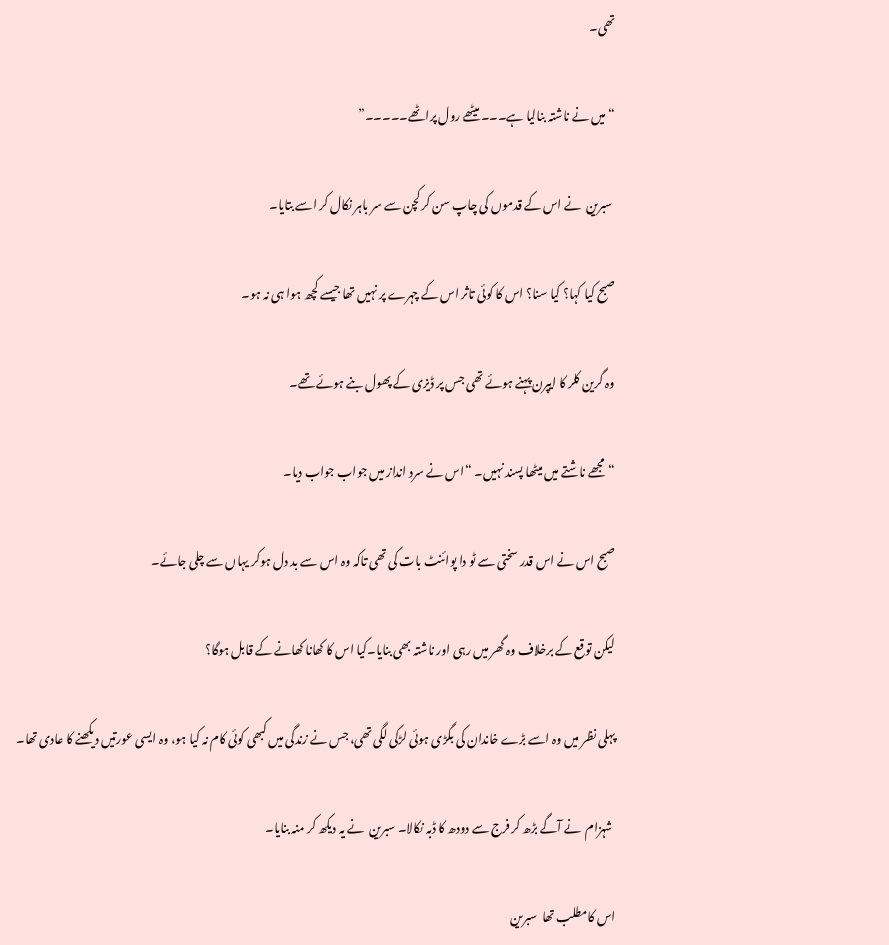تھی۔

“میں نے ناشتہ بنالیا ہے۔۔۔ میٹھے رول پراٹھے۔۔۔۔۔”

 سبرین  نے اس کے قدموں کی چاپ سن کر کچن سے سر باہر نکال کر اسے بتایا۔

صبح کیا کہا؟ کیا سنا؟ اس کا کوئی تاثر اس کے چہرے پر نہیں تھا جیسے کچھ ہوا ہی نہ ہو۔

وہ گرین کلر کا ایپرن پہنے ہوئے تھی جس پر ڈیزی کے پھول بنے ہوئے تھے۔

“مجھے ناشتے میں میٹھا پسند نہیں۔ “اس نے سرد انداز میں جواب جواب دیا۔

صبح اس نے اس قدر سختی سے ٹو دا پوائنٹ بات کی تھی تاکہ وہ اس سے بد دل ہوکر یہاں سے چلی جائے۔

لیکن توقع کے برخلاف وہ گھر میں رہی اور ناشتہ بھی بنایا۔کیا اس کا کھانا کھانے کے قابل ہوگا؟

پہلی نظر میں وہ اسے بڑے خاندان کی بگڑی ہوئی لڑکی لگی تھی، جس نے زندگی میں کبھی کوئی کام نہ کیا ہو، وہ ایسی عورتیں دیکھنے کا عادی تھا۔

 شہزام  نے آگے بڑھ کر فرج سے دودھ کا ڈبہ نکالا۔ سبرین  نے یہ دیکھ کر منہ بنایا۔

اس کامطلب تھا  سبرین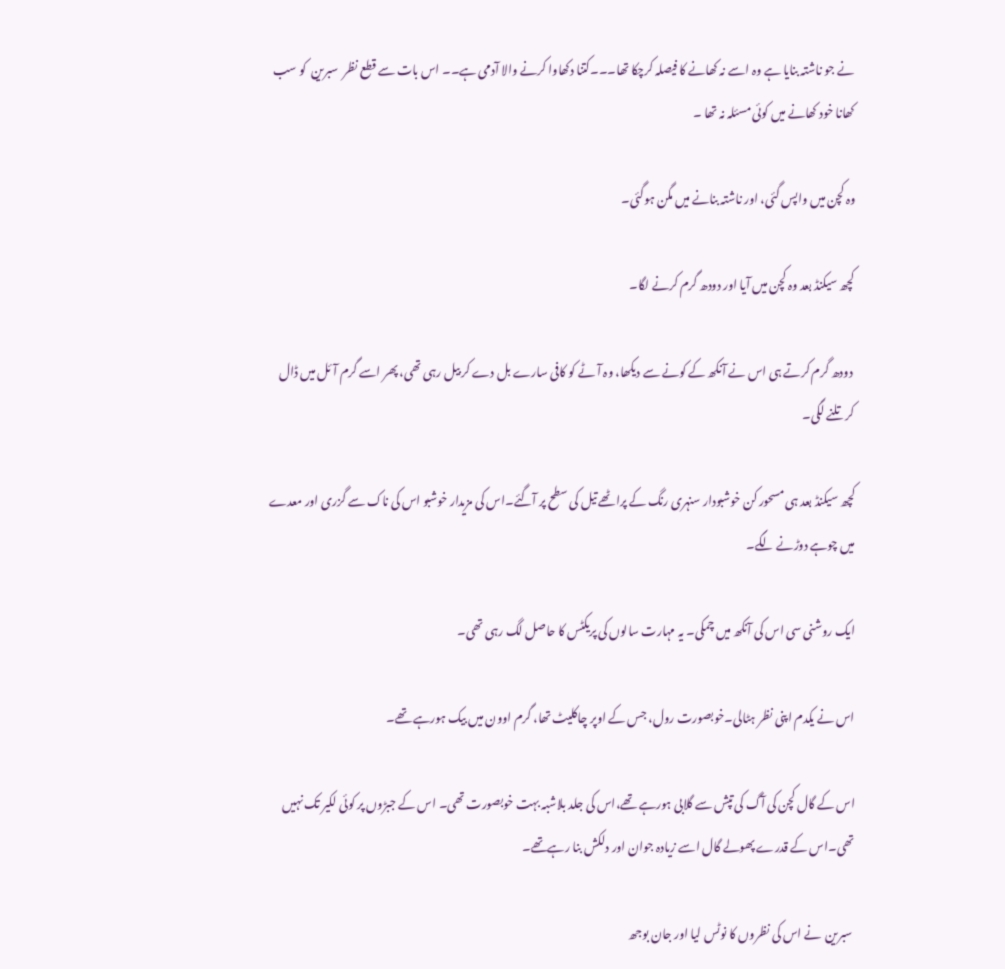نے جو ناشتہ بنایا ہے وہ اسے نہ کھانے کا فیصلہ کرچکا تھا۔۔۔کتنا دکھاوا کرنے والا آدمی ہے۔۔ اس بات سے قطع نظر  سبرین  کو سب کھانا خود کھانے میں کوئی مسئلہ نہ تھا ۔

وہ کچن میں واپس گئی، اور ناشتہ بنانے میں مگن ہوگئی۔

کچھ سیکنڈ بعد وہ کچن میں آیا اور دودھ گرم کرنے لگا۔

 دودھ گرم کرتے ہی اس نے آنکھ کے کونے سے دیکھا، وہ آٹے کو کافی سارے بل دے کر بیل رہی تھی، پھر اسے گرم آئل میں ڈال کر تلنے لگی۔

کچھ سیکنڈ بعد ہی مسحور کن خوشبودار سنہری رنگ کے پراٹھے تیل کی سطح پر آگئے۔اس کی مزیدار خوشبو اس کی ناک سے گزری اور معدے میں چوہے دوڑنے لگے۔

ایک روشنی سی اس کی آنکھ میں چمکی۔ یہ مہارت سالوں کی پریکٹس کا حاصل لگ رہی تھی۔

اس نے یکدم اپنی نظر ہٹالی۔خوبصورت رول، جس کے اوپر چاکلیٹ تھا، گرم اوون میں بیک ہورہے تھے۔

اس کے گال کچن کی آگ کی تپش سے گلابی ہورہے تھے،اس کی جلد بلاشبہ بہت خوبصورت تھی۔ اس کے جبڑوں پر کوئی لکیر تک نہیں تھی۔اس کے قدرے پھولے گال اسے زیادہ جوان اور دلکش بنا رہےتھے۔

 سبرین  نے اس کی نظروں کا نوٹس لیا اور جان بوجھ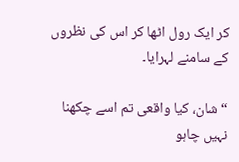کر ایک رول اٹھا کر اس کی نظروں کے سامنے لہرایا۔

“شان، کیا واقعی تم اسے چکھنا نہیں چاہو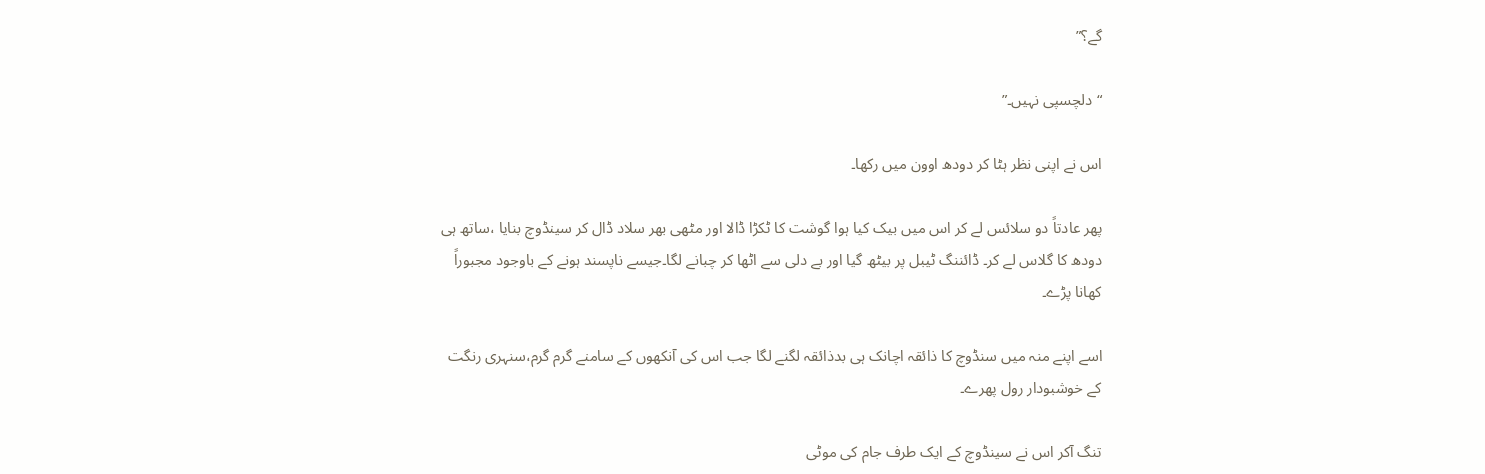گے؟”

“دلچسپی نہیں۔”

اس نے اپنی نظر ہٹا کر دودھ اوون میں رکھا۔

پھر عادتاً دو سلائس لے کر اس میں بیک کیا ہوا گوشت کا ٹکڑا ڈالا اور مٹھی بھر سلاد ڈال کر سینڈوچ بنایا ،ساتھ ہی دودھ کا گلاس لے کر۔ ڈائننگ ٹیبل پر بیٹھ گیا اور بے دلی سے اٹھا کر چبانے لگا۔جیسے ناپسند ہونے کے باوجود مجبوراً کھانا پڑے۔

اسے اپنے منہ میں سنڈوچ کا ذائقہ اچانک ہی بدذائقہ لگنے لگا جب اس کی آنکھوں کے سامنے گرم گرم،سنہری رنگت کے خوشبودار رول پھرے۔

تنگ آکر اس نے سینڈوچ کے ایک طرف جام کی موٹی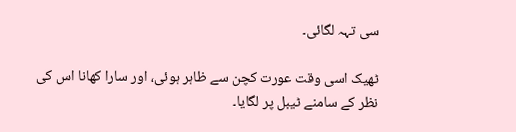سی تہہ لگائی۔

ٹھیک اسی وقت عورت کچن سے ظاہر ہوئی، اور سارا کھانا اس کی نظر کے سامنے ٹیبل پر لگایا۔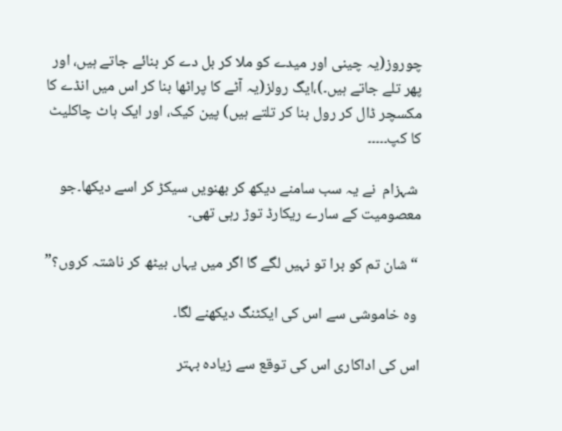چوروز(یہ چینی اور میدے کو ملا کر بل دے کر بنائے جاتے ہیں، اور پھر تلے جاتے ہیں۔)،ایگ رولز(یہ آٹے کا پراٹھا بنا کر اس میں انڈے کا مکسچر ڈال کر رول بنا کر تلتے ہیں) پین کیک، اور ایک ہاٹ چاکلیٹ کا کپ۔۔۔۔۔

 شہزام  نے یہ سب سامنے دیکھ کر بھنویں سیکڑ کر اسے دیکھا۔جو معصومیت کے سارے ریکارڈ توڑ رہی تھی۔

 “شان تم کو برا تو نہیں لگے گا اگر میں یہاں بیٹھ کر ناشتہ کروں؟”

 وہ خاموشی سے اس کی ایکٹنگ دیکھنے لگا۔

اس کی اداکاری اس کی توقع سے زیادہ بہتر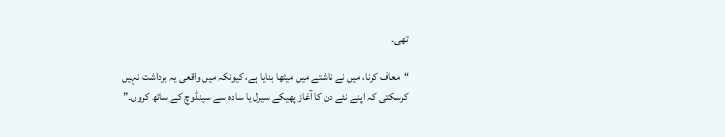تھی۔

“معاف کرنا، میں نے ناشتے میں میٹھا بنایا ہے، کیونکہ میں واقعی یہ برداشت نہیں کرسکتی کہ اپنے نئے دن کا آغاز پھیکے سیرل یا سادہ سے سینڈوچ کے ساتھ کروں۔”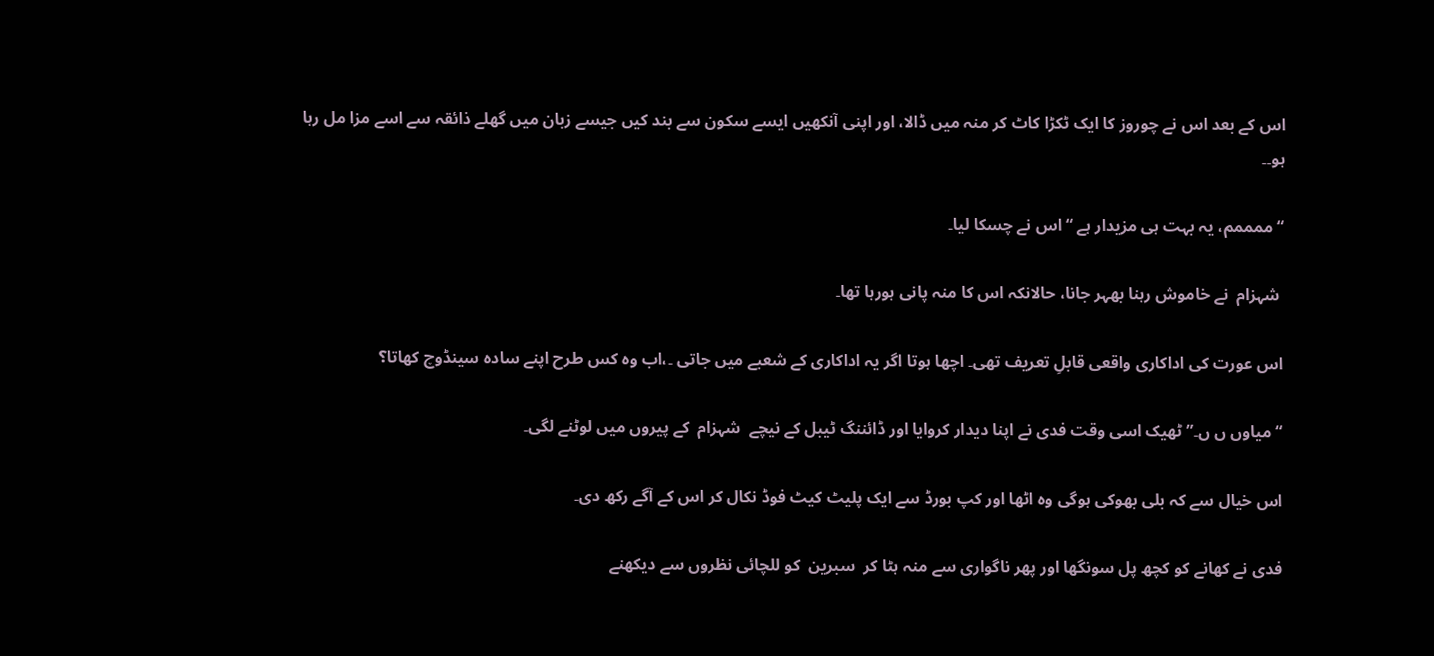اس کے بعد اس نے چوروز کا ایک ٹکڑا کاٹ کر منہ میں ڈالا، اور اپنی آنکھیں ایسے سکون سے بند کیں جیسے زبان میں گھلے ذائقہ سے اسے مزا مل رہا ہو۔۔

“ممممم، یہ بہت ہی مزیدار ہے “اس نے چسکا لیا۔

 شہزام  نے خاموش رہنا بھہر جانا، حالانکہ اس کا منہ پانی ہورہا تھا۔

اس عورت کی اداکاری واقعی قابلِ تعریف تھی۔ اچھا ہوتا اگر یہ اداکاری کے شعبے میں جاتی ۔،اب وہ کس طرح اپنے سادہ سینڈوچ کھاتا؟

“میاوں ں ں۔”ٹھیک اسی وقت فدی نے اپنا دیدار کروایا اور ڈائننگ ٹیبل کے نیچے  شہزام  کے پیروں میں لوٹنے لگی۔

اس خیال سے کہ بلی بھوکی ہوگی وہ اٹھا اور کپ بورڈ سے ایک پلیٹ کیٹ فوڈ نکال کر اس کے آگے رکھ دی۔

فدی نے کھانے کو کچھ پل سونگھا اور پھر ناگواری سے منہ ہٹا کر  سبرین  کو للچائی نظروں سے دیکھنے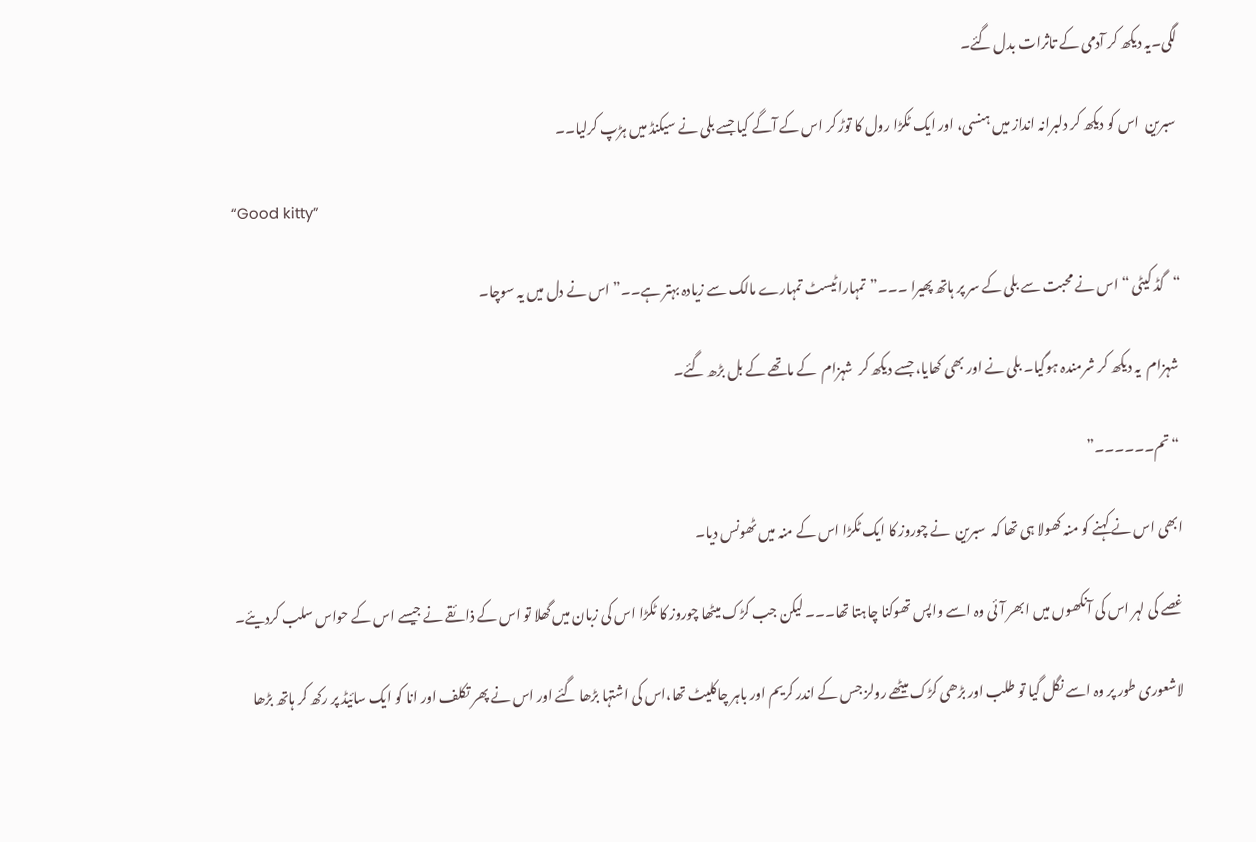لگی۔یہ دیکھ کر آدمی کے تاثرات بدل گئے۔

 سبرین  اس کو دیکھ کر دلبرانہ انداز میں ہنسی، اور ایک ٹکڑا رول کا توڑ کر اس کے آگے کیا جسے بلی نے سیکنڈ میں ہڑپ کرلیا۔۔

“Good kitty”

“گڈ کیٹی “اس نے محبت سے بلی کے سر پر ہاتھ پھیرا ۔۔۔”تمہارا ٹیسٹ تمہارے مالک سے زیادہ بہتر ہے۔۔”اس نے دل میں یہ سوچا۔

 شہزام  یہ دیکھ کر شرمندہ ہوگیا۔ بلی نے اور بھی کھایا، جسے دیکھ کر  شہزام  کے ماتھے کے بل بڑھ گئے۔

 “تم۔۔۔۔۔۔”

ابھی اس نے کہنے کو منہ کھولا ہی تھا کہ  سبرین  نے چوروز کا ایک ٹکڑا اس کے منہ میں ٹھونس دیا۔

غصے کی لہر اس کی آنکھوں میں ابھر آئی وہ اسے واپس تھوکنا چاہتا تھا۔۔۔ لیکن جب کڑک میٹھا چوروز کا ٹکڑا اس کی زبان میں گھلا تو اس کے ذائقے نے جیسے اس کے حواس سلب کردیئے۔

لاشعوری طور پر وہ اسے نگل گیا تو طلب اور بڑھی کڑک میٹھے رولز جس کے اندر کریم اور باہر چاکلیٹ تھا،اس کی اشتہا بڑھا گئے اور اس نے پھر تکلف اور انا کو ایک سائیڈ پر رکھ کر ہاتھ بڑھا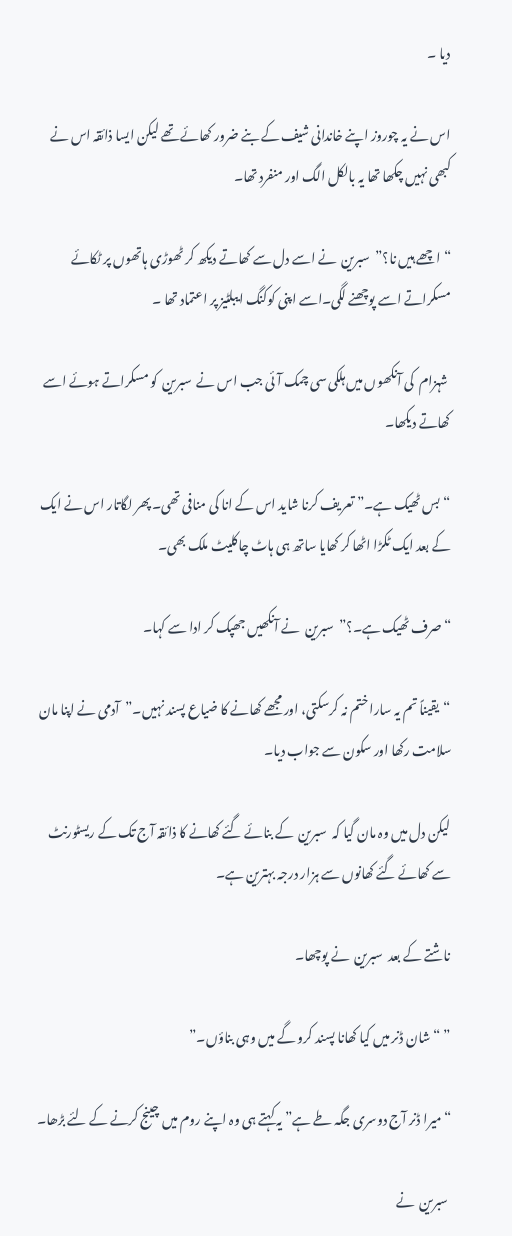دیا ۔

اس نے یہ چوروز اپنے خاندانی شیف کے بنے ضرور کھائے تھے لیکن ایسا ذائقہ اس نے کبھی نہیں چکھا تھا یہ بالکل الگ اور منفرد تھا۔

“اچھے ہیں نا؟”  سبرین  نے اسے دل سے کھاتے دیکھ کر ٹھوڑی ہاتھوں پر ٹکائے مسکراتے اسے پوچھنے لگی۔اسے اپنی کوکنگ ایبلٹیز پر اعتماد تھا ۔

 شہزام  کی آنکھوں میں ہلکی سی چمک آئی جب اس نے  سبرین  کو مسکراتے ہوئے اسے کھاتے دیکھا۔

“بس ٹھیک ہے۔” تعریف کرنا شاید اس کے انا کی منافی تھی۔ پھر لگاتار اس نے ایک کے بعد ایک ٹکڑا اٹھا کر کھایا ساتھ ہی ہاٹ چاکلیٹ ملک بھی۔

“صرف ٹھیک ہے۔؟”  سبرین  نے آنکھیں جھپک کر ادا سے کہا۔

“یقیناً تم یہ سارا ختم نہ کرسکتی، اور مجھے کھانے کا ضیاع پسند نہیں۔”آدمی نے اپنا مان سلامت رکھا اور سکون سے جواب دیا۔

لیکن دل میں وہ مان گیا کہ  سبرین  کے بنائے گئے کھانے کا ذائقہ آج تک کے ریسٹورنٹ سے کھائے گئے کھانوں سے ہزار درجہ بہترین ہے۔

ناشتے کے بعد  سبرین  نے پوچھا۔

” “شان ڈنر میں کیا کھانا پسند کرو گے میں وہی بناؤں۔”

“میرا ڈنر آج دوسری جگہ طے ہے” یہ کہتے ہی وہ اپنے روم میں چینج کرنے کے لئے بڑھا۔

 سبرین  نے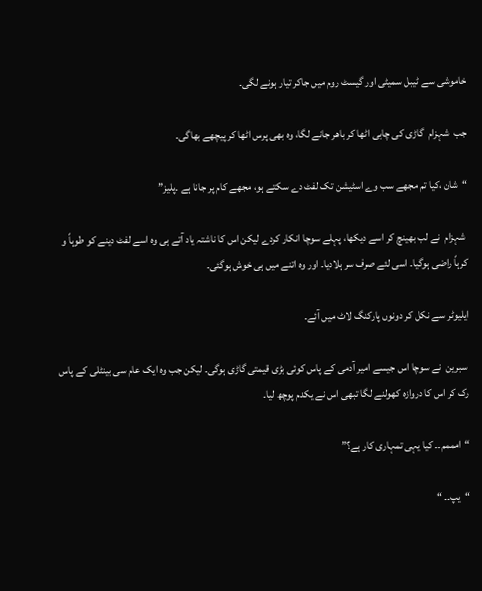خاموشی سے ٹیبل سمیٹی اور گیسٹ روم میں جاکر تیار ہونے لگی۔

جب  شہزام  گاڑی کی چابی اٹھا کر باھر جانے لگا، وہ بھی پرس اٹھا کر پیچھے بھاگی۔

“شان ،کیا تم مجھے سب وے اسٹیشن تک لفٹ دے سکتے ہو، مجھے کام پر جانا ہے ۔پلیز”

 شہزام  نے لب بھینچ کر اسے دیکھا، پہلے سوچا انکار کردے لیکن اس کا ناشتہ یاد آتے ہی وہ اسے لفٹ دینے کو طوہاً و کرہاً راضی ہوگیا۔ اسی لئے صرف سر ہلادیا۔ اور وہ اتنے میں ہی خوش ہوگئی۔

ایلیوٹر سے نکل کر دونوں پارکنگ لاٹ میں آئے۔

 سبرین  نے سوچا اس جیسے امیر آدمی کے پاس کوئی بڑی قیمتی گاڑی ہوگی۔ لیکن جب وہ ایک عام سی بینٹلی کے پاس رک کر اس کا دروازہ کھولنے لگا تبھی اس نے یکدم پوچھ لیا۔

“امممم۔۔ کیا یہی تمہاری کار ہے؟”

“یپ۔۔ “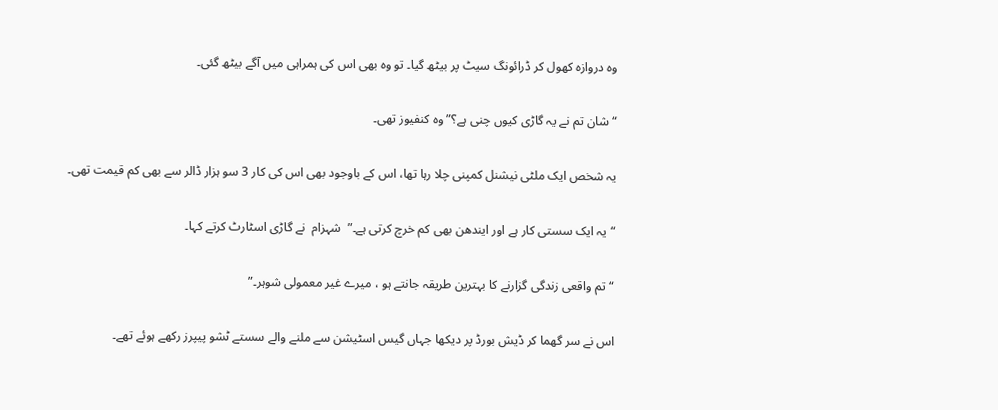وہ دروازہ کھول کر ڈرائونگ سیٹ پر بیٹھ گیا۔ تو وہ بھی اس کی ہمراہی میں آگے بیٹھ گئی۔

“شان تم نے یہ گاڑی کیوں چنی ہے؟” وہ کنفیوز تھی۔

یہ شخص ایک ملٹی نیشنل کمپنی چلا رہا تھا، اس کے باوجود بھی اس کی کار 3 سو ہزار ڈالر سے بھی کم قیمت تھی۔

“یہ ایک سستی کار ہے اور ایندھن بھی کم خرچ کرتی ہے۔”  شہزام  نے گاڑی اسٹارٹ کرتے کہا۔

“تم واقعی زندگی گزارنے کا بہترین طریقہ جانتے ہو ، میرے غیر معمولی شوہر۔”

اس نے سر گھما کر ڈیش بورڈ پر دیکھا جہاں گیس اسٹیشن سے ملنے والے سستے ٹشو پیپرز رکھے ہوئے تھے۔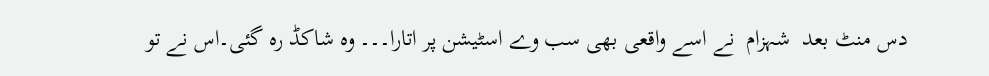دس منٹ بعد  شہزام  نے اسے واقعی بھی سب وے اسٹیشن پر اتارا۔۔۔ وہ شاکڈ رہ گئی۔اس نے تو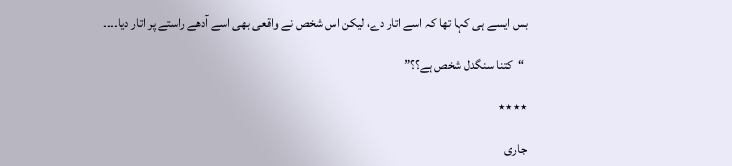بس ایسے ہی کہا تھا کہ اسے اتار دے، لیکن اس شخص نے واقعی بھی اسے آدھے راستے پر اتار دیا۔۔۔۔

 “کتنا سنگدل شخص ہے؟؟”

٭٭٭٭

جاری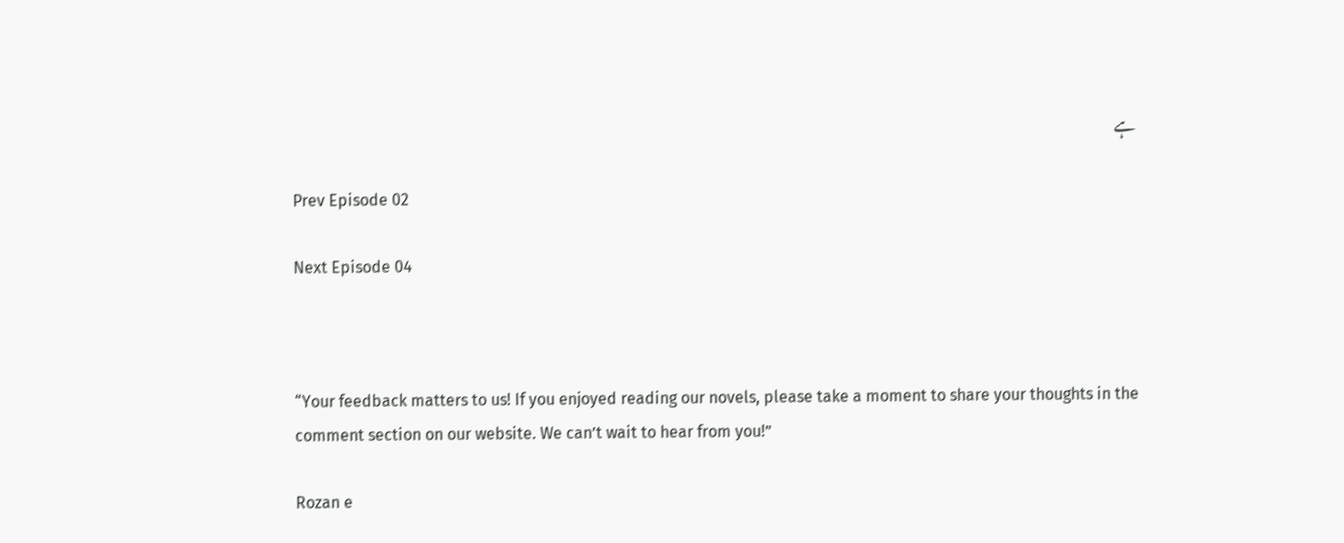ہے

Prev Episode 02

Next Episode 04



“Your feedback matters to us! If you enjoyed reading our novels, please take a moment to share your thoughts in the comment section on our website. We can’t wait to hear from you!”

Rozan e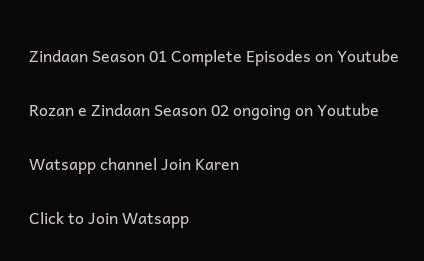Zindaan Season 01 Complete Episodes on Youtube

Rozan e Zindaan Season 02 ongoing on Youtube

Watsapp channel Join Karen

Click to Join Watsapp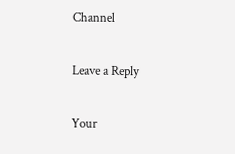Channel

Leave a Reply

Your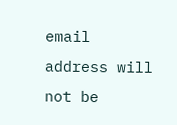email address will not be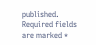published. Required fields are marked *